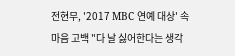전현무, '2017 MBC 연예 대상' 속마음 고백 "다 날 싫어한다는 생각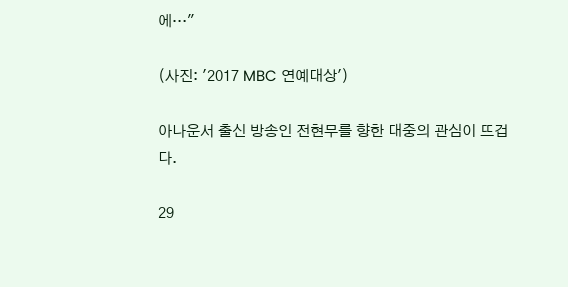에…"

(사진: '2017 MBC 연예대상')

아나운서 출신 방송인 전현무를 향한 대중의 관심이 뜨겁다.

29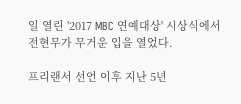일 열린 '2017 MBC 연예대상' 시상식에서 전현무가 무거운 입을 열었다.

프리랜서 선언 이후 지난 5년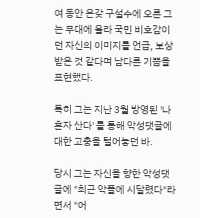여 동안 온갖 구설수에 오른 그는 무대에 올라 국민 비호감이던 자신의 이미지를 언급, 보상받은 것 같다며 남다른 기쁨을 표현했다.

특히 그는 지난 3월 방영된 '나 혼자 산다' 를 통해 악성댓글에 대한 고충을 털어놓던 바.

당시 그는 자신을 향한 악성댓글에 "최근 악플에 시달렸다"라면서 "어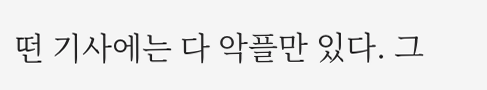떤 기사에는 다 악플만 있다. 그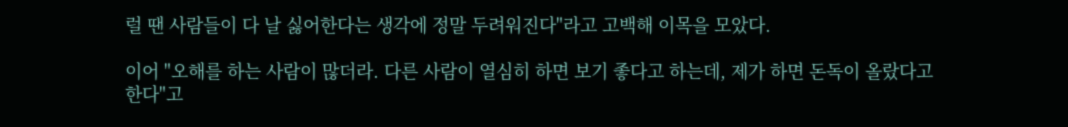럴 땐 사람들이 다 날 싫어한다는 생각에 정말 두려워진다"라고 고백해 이목을 모았다.

이어 "오해를 하는 사람이 많더라. 다른 사람이 열심히 하면 보기 좋다고 하는데, 제가 하면 돈독이 올랐다고 한다"고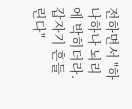전하면서 "하나하나 뇌리에 박히더라. 갑자기 흔들린다"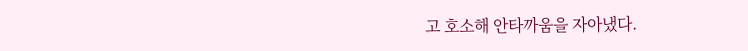고 호소해 안타까움을 자아냈다.